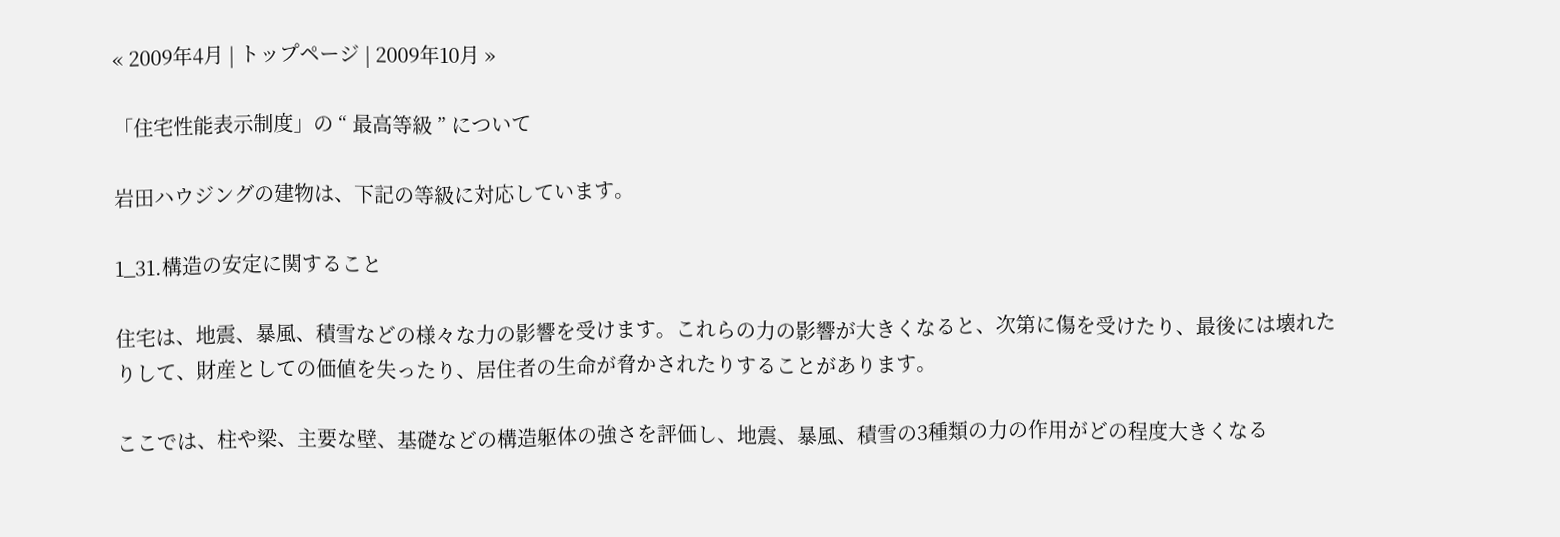« 2009年4月 | トップページ | 2009年10月 »

「住宅性能表示制度」の “ 最高等級 ” について

岩田ハウジングの建物は、下記の等級に対応しています。

1_31.構造の安定に関すること

住宅は、地震、暴風、積雪などの様々な力の影響を受けます。これらの力の影響が大きくなると、次第に傷を受けたり、最後には壊れたりして、財産としての価値を失ったり、居住者の生命が脅かされたりすることがあります。

ここでは、柱や梁、主要な壁、基礎などの構造躯体の強さを評価し、地震、暴風、積雪の3種類の力の作用がどの程度大きくなる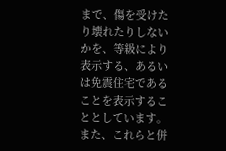まで、傷を受けたり壊れたりしないかを、等級により表示する、あるいは免震住宅であることを表示することとしています。また、これらと併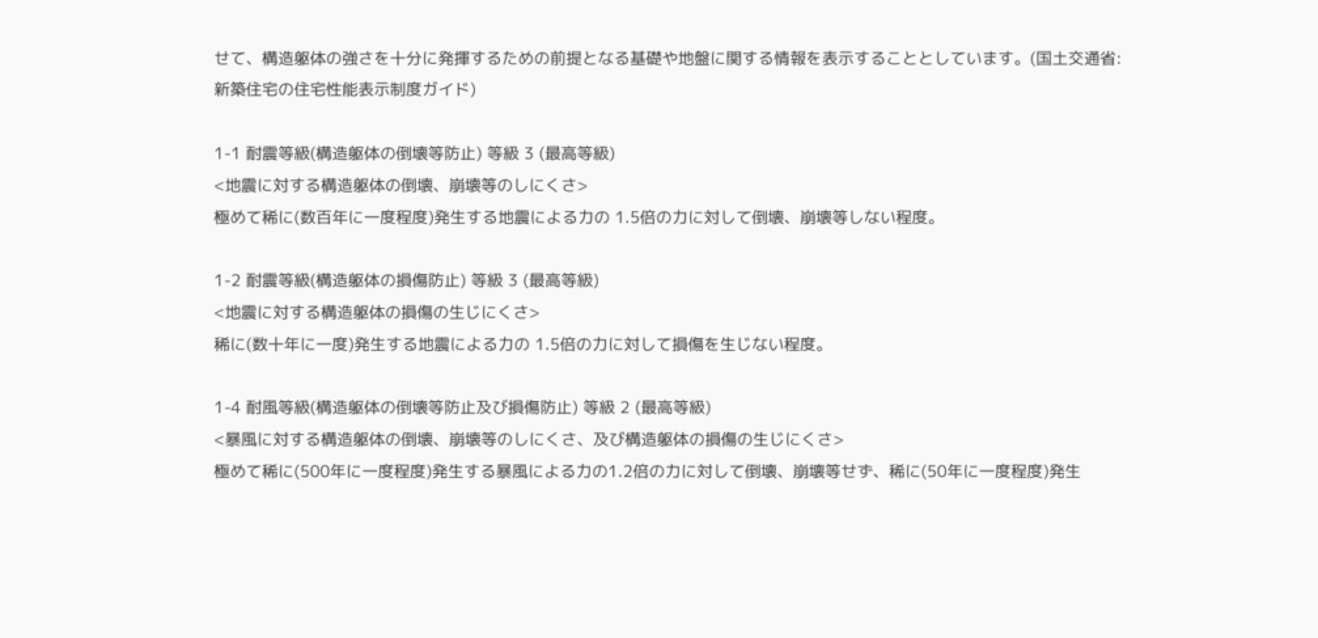せて、構造躯体の強さを十分に発揮するための前提となる基礎や地盤に関する情報を表示することとしています。(国土交通省:新築住宅の住宅性能表示制度ガイド)

1-1 耐震等級(構造躯体の倒壊等防止) 等級 3 (最高等級)
<地震に対する構造躯体の倒壊、崩壊等のしにくさ>
極めて稀に(数百年に一度程度)発生する地震による力の 1.5倍の力に対して倒壊、崩壊等しない程度。

1-2 耐震等級(構造躯体の損傷防止) 等級 3 (最高等級)
<地震に対する構造躯体の損傷の生じにくさ>
稀に(数十年に一度)発生する地震による力の 1.5倍の力に対して損傷を生じない程度。

1-4 耐風等級(構造躯体の倒壊等防止及び損傷防止) 等級 2 (最高等級)
<暴風に対する構造躯体の倒壊、崩壊等のしにくさ、及び構造躯体の損傷の生じにくさ>
極めて稀に(500年に一度程度)発生する暴風による力の1.2倍の力に対して倒壊、崩壊等せず、稀に(50年に一度程度)発生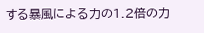する暴風による力の1.2倍の力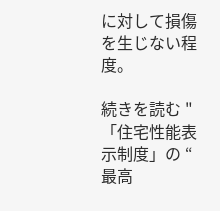に対して損傷を生じない程度。

続きを読む "「住宅性能表示制度」の “ 最高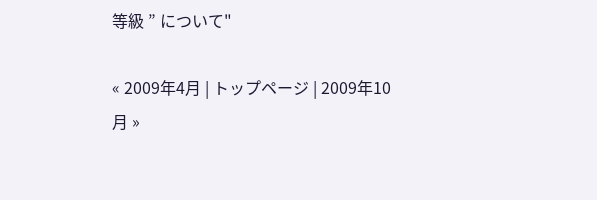等級 ” について"

« 2009年4月 | トップページ | 2009年10月 »